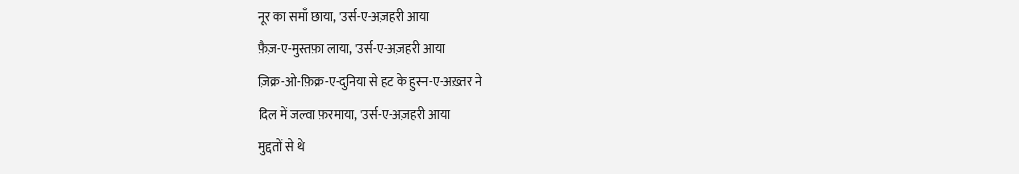नूर का समाँ छाया, 'उर्स-ए-अज़हरी आया
फ़ैज़-ए-मुस्तफ़ा लाया, 'उर्स-ए-अज़हरी आया
ज़िक्र-ओ-फ़िक्र-ए-दुनिया से हट के हुस्न-ए-अख़्तर ने
दिल में जल्वा फ़रमाया, 'उर्स-ए-अज़हरी आया
मुद्दतों से थे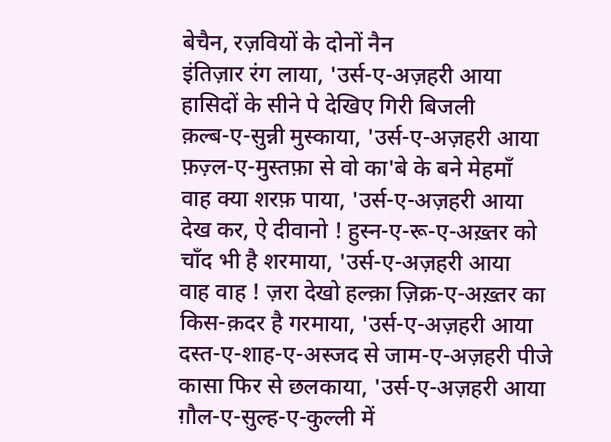बेचैन, रज़वियों के दोनों नैन
इंतिज़ार रंग लाया, 'उर्स-ए-अज़हरी आया
हासिदों के सीने पे देखिए गिरी बिजली
क़ल्ब-ए-सुन्नी मुस्काया, 'उर्स-ए-अज़हरी आया
फ़ज़्ल-ए-मुस्तफ़ा से वो का'बे के बने मेहमाँ
वाह क्या शरफ़ पाया, 'उर्स-ए-अज़हरी आया
देख कर, ऐ दीवानो ! हुस्न-ए-रू-ए-अख़्तर को
चाँद भी है शरमाया, 'उर्स-ए-अज़हरी आया
वाह वाह ! ज़रा देखो हल्क़ा ज़िक्र-ए-अख़्तर का
किस-क़दर है गरमाया, 'उर्स-ए-अज़हरी आया
दस्त-ए-शाह-ए-अस्जद से जाम-ए-अज़हरी पीजे
कासा फिर से छलकाया, 'उर्स-ए-अज़हरी आया
ग़ौल-ए-सुल्ह-ए-कुल्ली में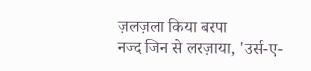ज़लज़ला किया बरपा
नज्द जिन से लरज़ाया, 'उर्स-ए-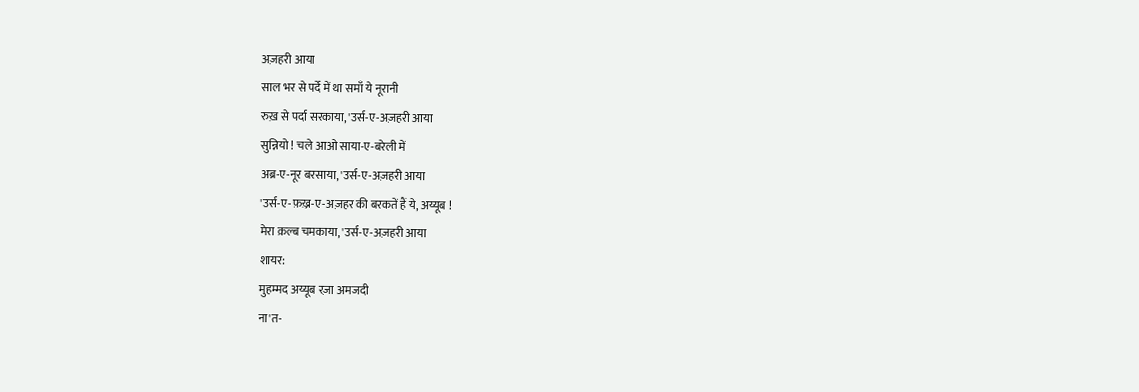अज़हरी आया
साल भर से पर्दे में था समाँ ये नूरानी
रुख़ से पर्दा सरकाया, 'उर्स-ए-अज़हरी आया
सुन्नियो ! चले आओ साया-ए-बरेली में
अब्र-ए-नूर बरसाया, 'उर्स-ए-अज़हरी आया
'उर्स-ए-फ़ख़्र-ए-अज़हर की बरकतें हैं ये, अय्यूब !
मेरा क़ल्ब चमकाया, 'उर्स-ए-अज़हरी आया
शायर:
मुहम्मद अय्यूब रज़ा अमजदी
ना'त-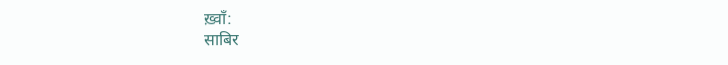ख़्वाँ:
साबिर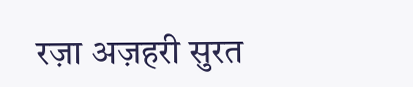रज़ा अज़हरी सुरत